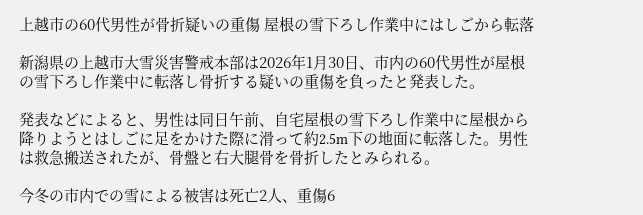上越市の60代男性が骨折疑いの重傷 屋根の雪下ろし作業中にはしごから転落

新潟県の上越市大雪災害警戒本部は2026年1月30日、市内の60代男性が屋根の雪下ろし作業中に転落し骨折する疑いの重傷を負ったと発表した。

発表などによると、男性は同日午前、自宅屋根の雪下ろし作業中に屋根から降りようとはしごに足をかけた際に滑って約2.5m下の地面に転落した。男性は救急搬送されたが、骨盤と右大腿骨を骨折したとみられる。

今冬の市内での雪による被害は死亡2人、重傷6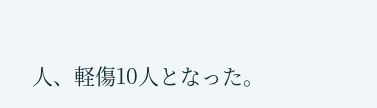人、軽傷10人となった。